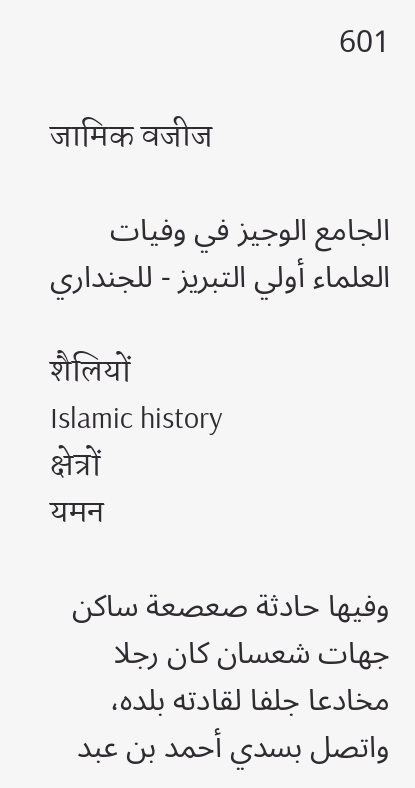601

जामिक वजीज

الجامع الوجيز في وفيات العلماء أولي التبريز - للجنداري

शैलियों
Islamic history
क्षेत्रों
यमन

وفيها حادثة صعصعة ساكن جهات شعسان كان رجلا مخادعا جلفا لقادته بلده، واتصل بسدي أحمد بن عبد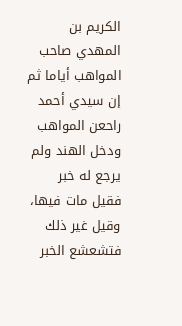الكريم بن المهدي صاحب المواهب أياما ثم إن سيدي أحمد راحعن المواهب ودخل الهند ولم يرجع له خبر فقيل مات فيها، وقيل غير ذلك فتشعشع الخبر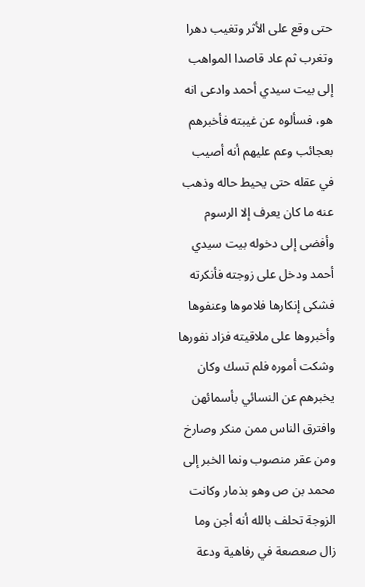حتى وقع على الأثر وتغيب دهرا وتغرب ثم عاد قاصدا المواهب إلى بيت سيدي أحمد وادعى انه هو، فسألوه عن غيبته فأخبرهم بعجائب وعم عليهم أنه أصيب في عقله حتى يحيط حاله وذهب عنه ما كان يعرف إلا الرسوم وأفضى إلى دخوله بيت سيدي أحمد ودخل على زوجته فأنكرته فشكى إنكارها فلاموها وعنفوها وأخبروها على ملاقيته فزاد نفورها وشكت أموره فلم تسك وكان يخبرهم عن النسائي بأسمائهن وافترق الناس ممن منكر وصارخ ومن عقر منصوب ونما الخبر إلى محمد بن ص وهو بذمار وكانت الزوجة تحلف بالله أنه أجن وما زال صعصعة في رفاهية ودعة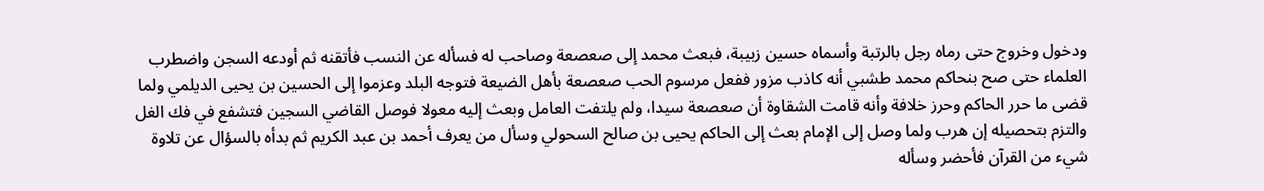ودخول وخروج حتى رماه رجل بالرتبة وأسماه حسين زبيبة، فبعث محمد إلى صعصعة وصاحب له فسأله عن النسب فأتقنه ثم أودعه السجن واضطرب العلماء حتى صح بنحاكم محمد طشبي أنه كاذب مزور ففعل مرسوم الحب صعصعة بأهل الضيعة فتوجه البلد وعزموا إلى الحسين بن يحيى الديلمي ولما قضى ما حرر الحاكم وحرز خلافة وأنه قامت الشقاوة أن صعصعة سيدا، ولم يلتفت العامل وبعث إليه معولا فوصل القاضي السجين فتشفع في فك الغل والتزم بتحصيله إن هرب ولما وصل إلى الإمام بعث إلى الحاكم يحيى بن صالح السحولي وسأل من يعرف أحمد بن عبد الكريم ثم بدأه بالسؤال عن تلاوة شيء من القرآن فأحضر وسأله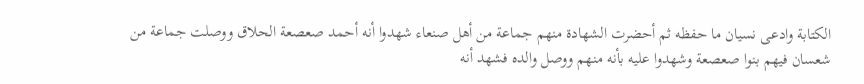الكتابة وادعى نسيان ما حفظه ثم أحضرت الشهادة منهم جماعة من أهل صنعاء شهدوا أنه أحمد صعصعة الحلاق ووصلت جماعة من شعسان فيهم بنوا صعصعة وشهدوا عليه بأنه منهم ووصل والده فشهد أنه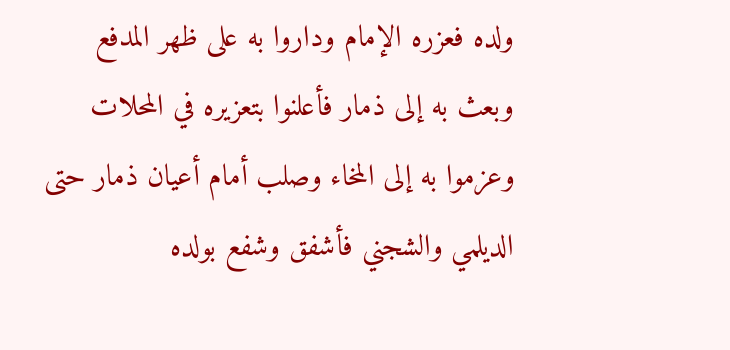ولده فعزره الإمام وداروا به على ظهر المدفع وبعث به إلى ذمار فأعلنوا بتعزيره في المحلات وعزموا به إلى المخاء وصلب أمام أعيان ذمار حتى الديلمي والشجني فأشفق وشفع بولده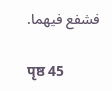فشفع فيهما.

पृष्ठ 45